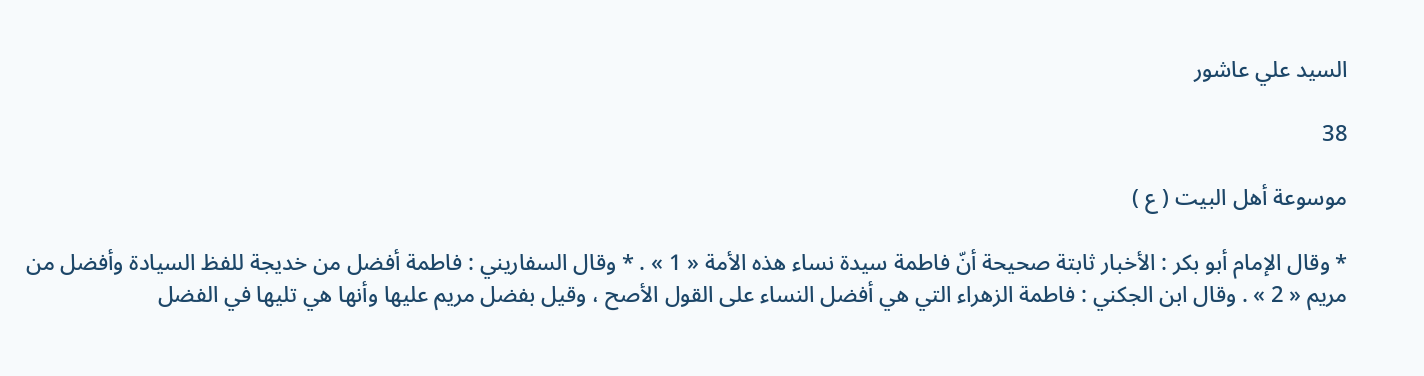السيد علي عاشور

38

موسوعة أهل البيت ( ع )

* وقال الإمام أبو بكر : الأخبار ثابتة صحيحة أنّ فاطمة سيدة نساء هذه الأمة « 1 » . * وقال السفاريني : فاطمة أفضل من خديجة للفظ السيادة وأفضل من مريم « 2 » . وقال ابن الجكني : فاطمة الزهراء التي هي أفضل النساء على القول الأصح ، وقيل بفضل مريم عليها وأنها هي تليها في الفضل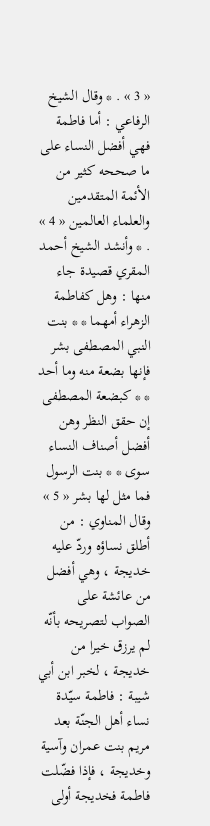« 3 » . * وقال الشيخ الرفاعي : أما فاطمة فهي أفضل النساء على ما صححه كثير من الأئمة المتقدمين والعلماء العالمين « 4 » . * وأنشد الشيخ أحمد المقري قصيدة جاء منها : وهل كفاطمة الزهراء أمهما * * بنت النبي المصطفى بشر فإنها بضعة منه وما أحد * * كبضعة المصطفى إن حقق النظر وهن أفضل أصناف النساء سوى * * بنت الرسول فما مثل لها بشر « 5 » وقال المناوي : من أطلق نساؤه وردّ عليه خديجة ، وهي أفضل من عائشة على الصواب لتصريحه بأنّه لم يرزق خيرا من خديجة ، لخبر ابن أبي شيبة : فاطمة سيّدة نساء أهل الجنّة بعد مريم بنت عمران وآسية وخديجة ، فإذا فضّلت فاطمة فخديجة أولى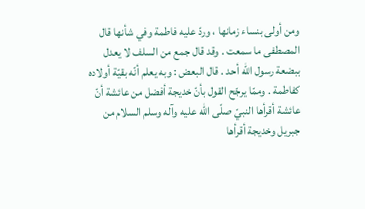ومن أولى بنساء زمانها ، وردّ عليه فاطمة وفي شأنها قال المصطفى ما سمعت . وقد قال جمع من السلف لا يعدل ببضعة رسول اللّه أحد . قال البعض : وبه يعلم أنّه بقيّة أولاده كفاطمة . وممّا يرجّح القول بأنّ خديجة أفضل من عائشة أنّ عائشة أقرأها النبيّ صلّى اللّه عليه وآله وسلم السلام من جبريل وخديجة أقرأها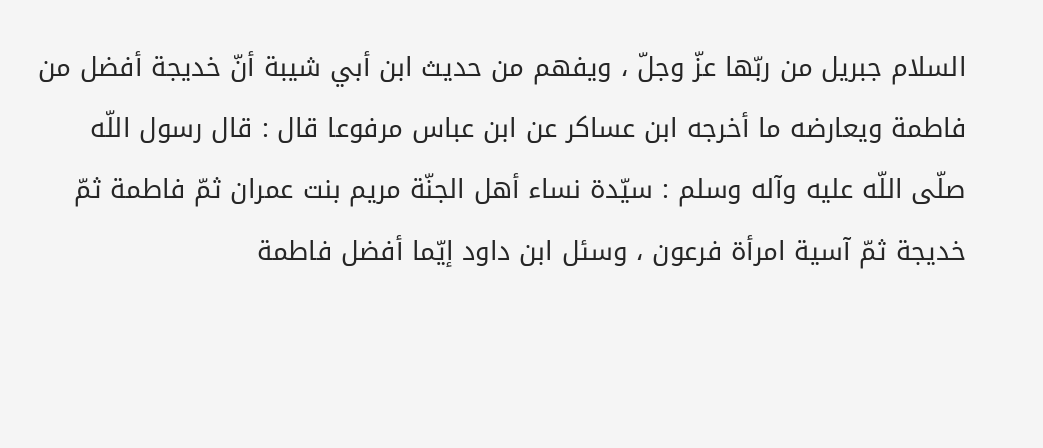السلام جبريل من ربّها عزّ وجلّ ، ويفهم من حديث ابن أبي شيبة أنّ خديجة أفضل من فاطمة ويعارضه ما أخرجه ابن عساكر عن ابن عباس مرفوعا قال : قال رسول اللّه صلّى اللّه عليه وآله وسلم : سيّدة نساء أهل الجنّة مريم بنت عمران ثمّ فاطمة ثمّ خديجة ثمّ آسية امرأة فرعون ، وسئل ابن داود إيّما أفضل فاطمة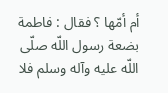أم أمّها ؟ فقال : فاطمة بضعة رسول اللّه صلّى اللّه عليه وآله وسلم فلا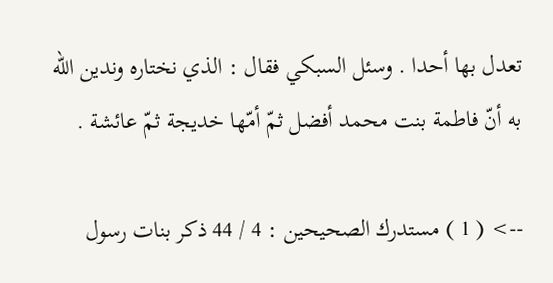تعدل بها أحدا . وسئل السبكي فقال : الذي نختاره وندين اللّه به أنّ فاطمة بنت محمد أفضل ثمّ أمّها خديجة ثمّ عائشة .

--> ( 1 ) مستدرك الصحيحين : 4 / 44 ذكر بنات رسول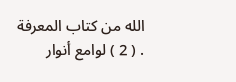الله من كتاب المعرفة . ( 2 ) لوامع أنوار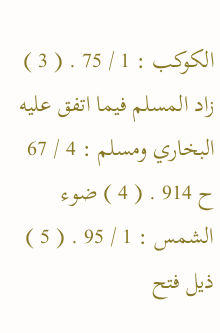الكوكب : 1 / 75 . ( 3 ) زاد المسلم فيما اتفق عليه البخاري ومسلم : 4 / 67 ح 914 . ( 4 ) ضوء الشمس : 1 / 95 . ( 5 ) ذيل فتح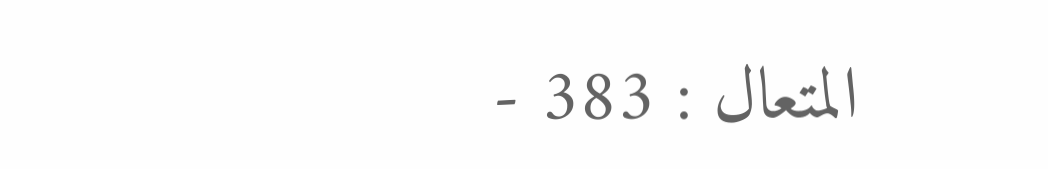المتعال : 383 -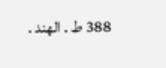388 ط . الهند .